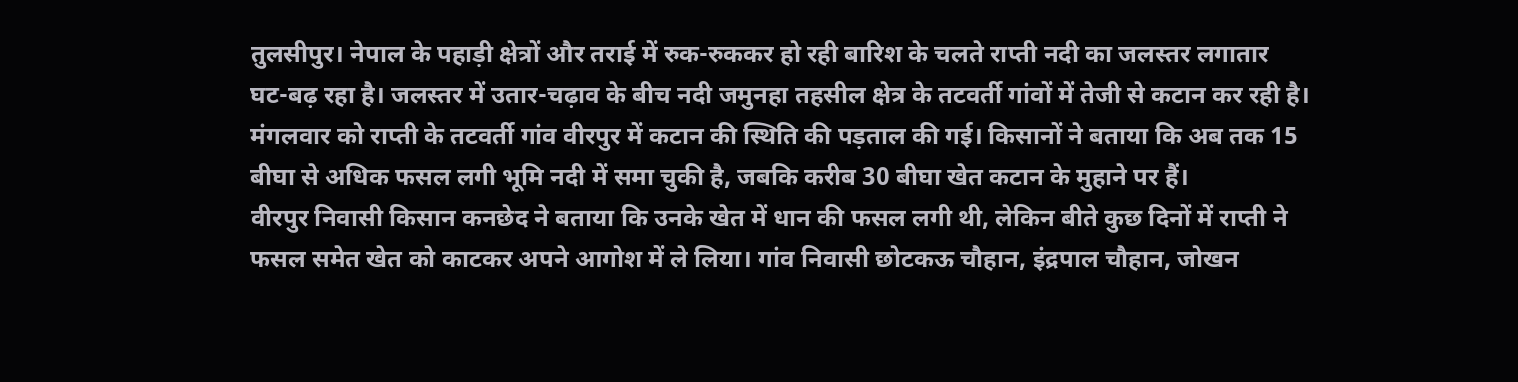तुलसीपुर। नेपाल के पहाड़ी क्षेत्रों और तराई में रुक-रुककर हो रही बारिश के चलते राप्ती नदी का जलस्तर लगातार घट-बढ़ रहा है। जलस्तर में उतार-चढ़ाव के बीच नदी जमुनहा तहसील क्षेत्र के तटवर्ती गांवों में तेजी से कटान कर रही है। मंगलवार को राप्ती के तटवर्ती गांव वीरपुर में कटान की स्थिति की पड़ताल की गई। किसानों ने बताया कि अब तक 15 बीघा से अधिक फसल लगी भूमि नदी में समा चुकी है, जबकि करीब 30 बीघा खेत कटान के मुहाने पर हैं।
वीरपुर निवासी किसान कनछेद ने बताया कि उनके खेत में धान की फसल लगी थी, लेकिन बीते कुछ दिनों में राप्ती ने फसल समेत खेत को काटकर अपने आगोश में ले लिया। गांव निवासी छोटकऊ चौहान, इंद्रपाल चौहान, जोखन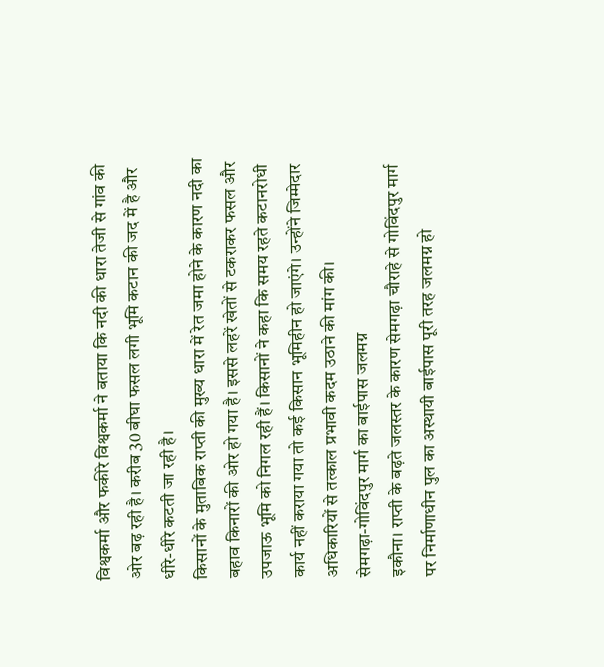विश्वकर्मा और फकीरे विश्वकर्मा ने बताया कि नदी की धारा तेजी से गांव की ओर बढ़ रही है। करीब 30 बीघा फसल लगी भूमि कटान की जद में है और धीरे-धीरे कटती जा रही है।
किसानों के मुताबिक राप्ती की मुख्य धारा में रेत जमा होने के कारण नदी का बहाव किनारों की ओर हो गया है। इससे लहरें खेतों से टकराकर फसल और उपजाऊ भूमि को निगल रही हैं। किसानों ने कहा कि समय रहते कटानरोधी कार्य नहीं कराया गया तो कई किसान भूमिहीन हो जाएंगे। उन्होंने जिम्मेदार अधिकारियों से तत्काल प्रभावी कदम उठाने की मांग की।
सेमगढ़ा-गोविंदपुर मार्ग का बाईपास जलमग्न
इकौना। राप्ती के बढ़ते जलस्तर के कारण सेमगढ़ा चौराहे से गोविंदपुर मार्ग पर निर्माणाधीन पुल का अस्थायी बाईपास पूरी तरह जलमग्न हो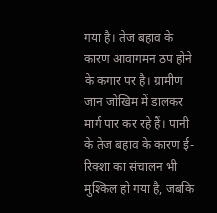गया है। तेज बहाव के कारण आवागमन ठप होने के कगार पर है। ग्रामीण जान जोखिम में डालकर मार्ग पार कर रहे हैं। पानी के तेज बहाव के कारण ई-रिक्शा का संचालन भी मुश्किल हो गया है, जबकि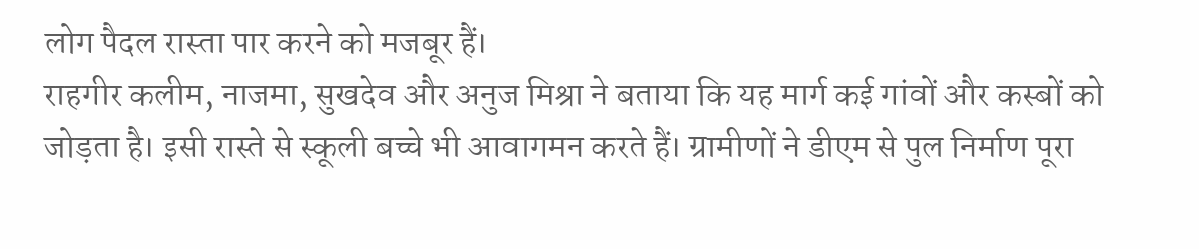लोग पैदल रास्ता पार करने को मजबूर हैं।
राहगीर कलीम, नाजमा, सुखदेव और अनुज मिश्रा ने बताया कि यह मार्ग कई गांवों और कस्बों को जोड़ता है। इसी रास्ते से स्कूली बच्चे भी आवागमन करते हैं। ग्रामीणों ने डीएम से पुल निर्माण पूरा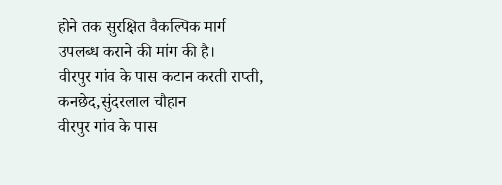होने तक सुरक्षित वैकल्पिक मार्ग उपलब्ध कराने की मांग की है।
वीरपुर गांव के पास कटान करती राप्ती, कनछेद,सुंदरलाल चौहान
वीरपुर गांव के पास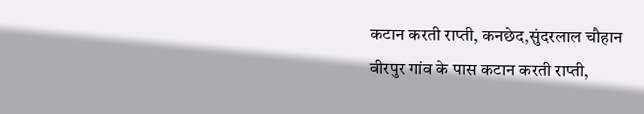कटान करती राप्ती, कनछेद,सुंदरलाल चौहान
वीरपुर गांव के पास कटान करती राप्ती,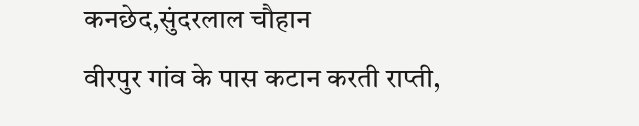कनछेद,सुंदरलाल चौहान
वीरपुर गांव के पास कटान करती राप्ती,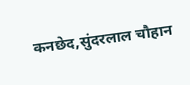कनछेद,सुंदरलाल चौहान